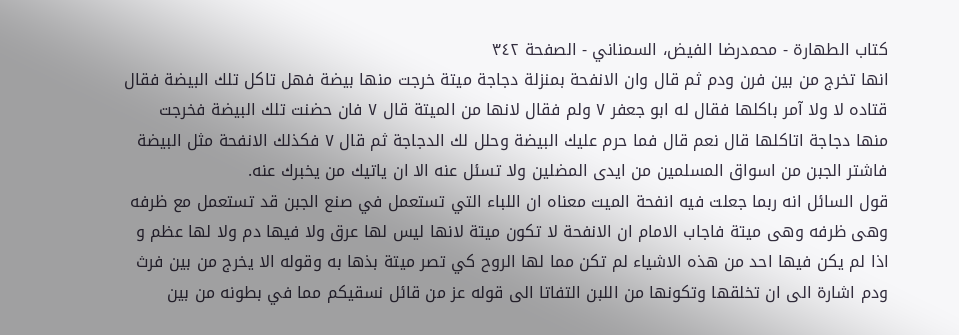كتاب الطهارة - محمدرضا الفيض، السمناني - الصفحة ٣٤٢
انها تخرج من بين فرن ودم ثم قال وان الانفحة بمنزلة دجاجة ميتة خرجت منها بيضة فهل تاكل تلك البيضة فقال قتاده لا ولا آمر باكلها فقال له ابو جعفر ٧ ولم فقال لانها من الميتة قال ٧ فان حضنت تلك البيضة فخرجت منها دجاجة اتاكلها قال نعم قال فما حرم عليك البيضة وحلل لك الدجاجة ثم قال ٧ فكذلك الانفحة مثل البيضة فاشتر الجبن من اسواق المسلمين من ايدى المضلين ولا تسئل عنه الا ان ياتيك من يخبرك عنه.
قول السائل انه ربما جعلت فيه انفحة الميت معناه ان اللباء التي تستعمل في صنع الجبن قد تستعمل مع ظرفه وهى ظرفه وهى ميتة فاجاب الامام ان الانفحة لا تكون ميتة لانها ليس لها عرق ولا فيها دم ولا لها عظم و اذا لم يكن فيها احد من هذه الاشياء لم تكن مما لها الروح كي تصر ميتة بذها به وقوله الا يخرج من بين فرث ودم اشارة الى ان تخلقها وتكونها من اللبن التفاتا الى قوله عز من قائل نسقيكم مما في بطونه من بين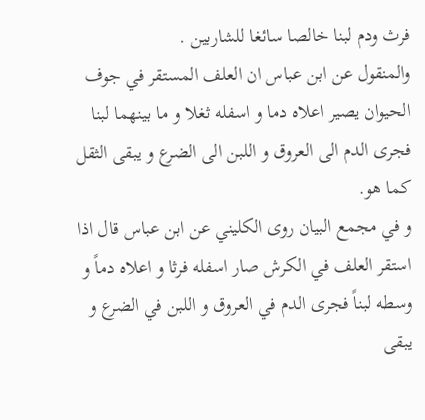فرث ودم لبنا خالصا سائغا للشاربين .
والمنقول عن ابن عباس ان العلف المستقر في جوف الحيوان يصير اعلاه دما و اسفله ثغلا و ما بينهما لبنا فجرى الدم الى العروق و اللبن الى الضرع و يبقى الثقل كما هو.
و في مجمع البيان روى الكليني عن ابن عباس قال اذا استقر العلف في الكرش صار اسفله فرثا و اعلاه دماً و وسطه لبناً فجرى الدم في العروق و اللبن في الضرع و يبقى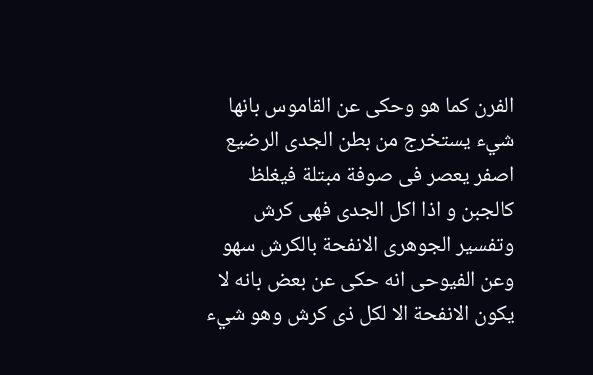الفرن كما هو وحكى عن القاموس بانها شيء يستخرج من بطن الجدى الرضيع اصفر يعصر فى صوفة مبتلة فيغلظ كالجبن و اذا اكل الجدى فهى كرش وتفسير الجوهرى الانفحة بالكرش سهو وعن الفيوحى انه حكى عن بعض بانه لا يكون الانفحة الا لكل ذى كرش وهو شيء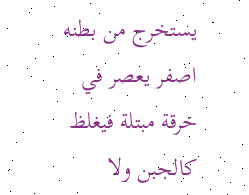يستخرج من بطنه اصفر يعصر في خرقة مبتلة فيغلظ كالجبن ولا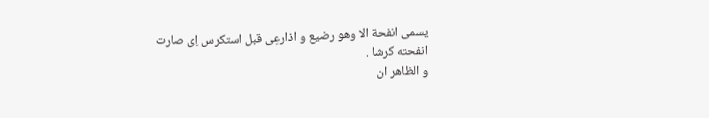يسمى انفحة الا وهو رضيع و اذارعِی قبل استكرس اِی صارت انفحته کرشا .
و الظاهر ان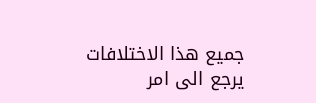جميع هذا الاختلافات يرجع الى امر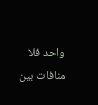واحد فلا منافات بين